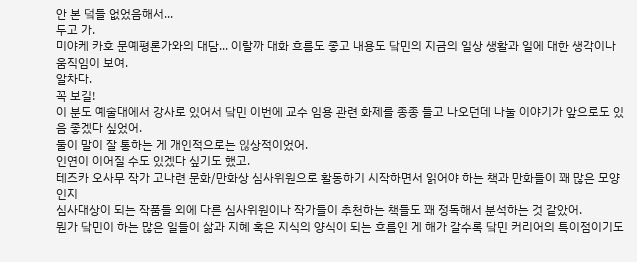안 본 덬들 없었음해서...
두고 가.
미야케 카호 문예평론가와의 대담... 이랄까 대화 흐름도 좋고 내용도 닼민의 지금의 일상 생활과 일에 대한 생각이나 움직임이 보여.
알차다.
꼭 보길!
이 분도 예술대에서 강사로 있어서 닼민 이번에 교수 임용 관련 화제를 종종 들고 나오던데 나눌 이야기가 앞으로도 있음 좋겠다 싶었어.
둘이 말이 잘 통하는 게 개인적으로는 읺상적이었어.
인연이 이어질 수도 있겠다 싶기도 했고.
테즈카 오사무 작가 고나련 문화/만화상 심사위원으로 활동하기 시작하면서 읽어야 하는 책과 만화들이 꽤 많은 모양인지
심사대상이 되는 작품들 외에 다른 심사위원이나 작가들이 추천하는 책들도 꽤 정독해서 분석하는 것 같았어.
뭔가 닼민이 하는 많은 일들이 삶과 지혜 혹은 지식의 양식이 되는 흐름인 게 해가 갈수록 닼민 커리어의 특이점이기도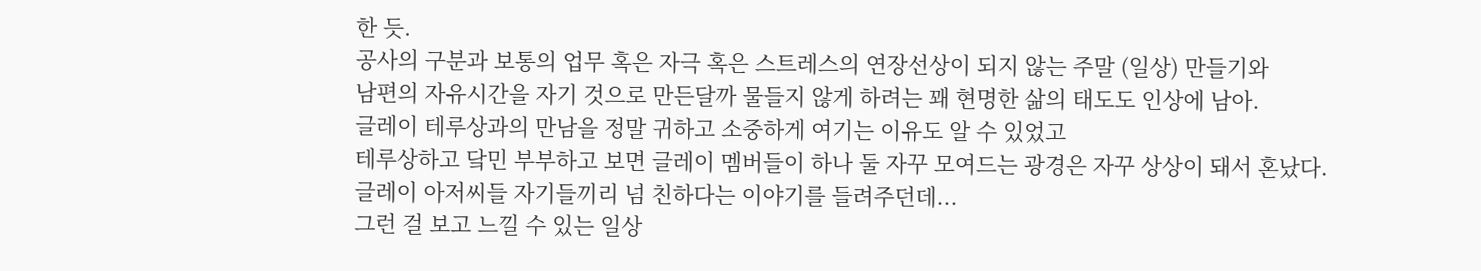한 듯.
공사의 구분과 보통의 업무 혹은 자극 혹은 스트레스의 연장선상이 되지 않는 주말 (일상) 만들기와
남편의 자유시간을 자기 것으로 만든달까 물들지 않게 하려는 꽤 현명한 삶의 태도도 인상에 남아.
글레이 테루상과의 만남을 정말 귀하고 소중하게 여기는 이유도 알 수 있었고
테루상하고 닼민 부부하고 보면 글레이 멤버들이 하나 둘 자꾸 모여드는 광경은 자꾸 상상이 돼서 혼났다.
글레이 아저씨들 자기들끼리 넘 친하다는 이야기를 들려주던데...
그런 걸 보고 느낄 수 있는 일상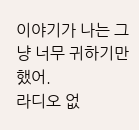이야기가 나는 그냥 너무 귀하기만 했어.
라디오 없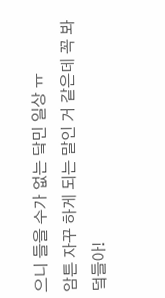으니 들을 수가 없는 닼민 일상 ㅠ
암튼 자꾸 하게 되는 말인 거 같은데 꼭 봐 덬들아!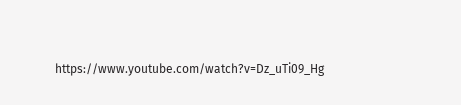https://www.youtube.com/watch?v=Dz_uTi09_Hg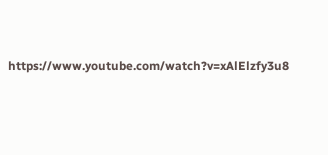https://www.youtube.com/watch?v=xAlElzfy3u8